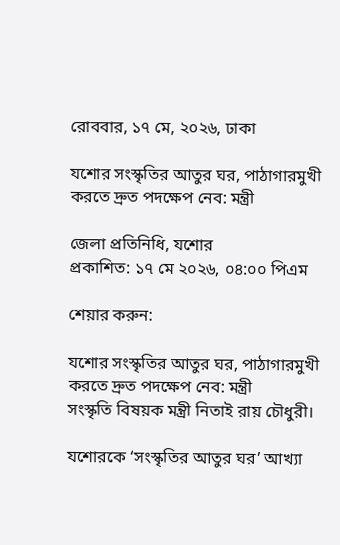রোববার, ১৭ মে, ২০২৬, ঢাকা

যশোর সংস্কৃতির আতুর ঘর, পাঠাগারমুখী করতে দ্রুত পদক্ষেপ নেব: মন্ত্রী

জেলা প্রতিনিধি, যশোর
প্রকাশিত: ১৭ মে ২০২৬, ০৪:০০ পিএম

শেয়ার করুন:

যশোর সংস্কৃতির আতুর ঘর, পাঠাগারমুখী করতে দ্রুত পদক্ষেপ নেব: মন্ত্রী
সংস্কৃতি বিষয়ক মন্ত্রী নিতাই রায় চৌধুরী।

যশোরকে ‘সংস্কৃতির আতুর ঘর’ আখ্যা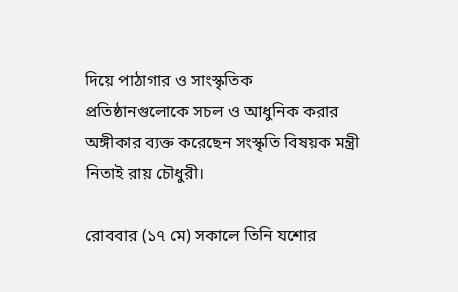দিয়ে পাঠাগার ও সাংস্কৃতিক প্রতিষ্ঠানগুলোকে সচল ও আধুনিক করার অঙ্গীকার ব্যক্ত করেছেন সংস্কৃতি বিষয়ক মন্ত্রী নিতাই রায় চৌধুরী।

রোববার (১৭ মে) সকালে তিনি যশোর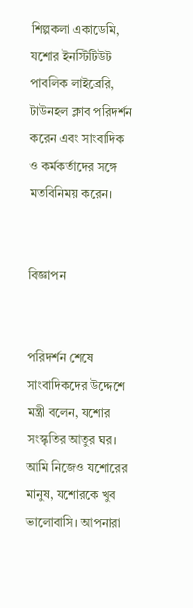শিল্পকলা একাডেমি, যশোর ইনস্টিটিউট পাবলিক লাইব্রেরি, টাউনহল ক্লাব পরিদর্শন করেন এবং সাংবাদিক ও কর্মকর্তাদের সঙ্গে মতবিনিময় করেন।


বিজ্ঞাপন


পরিদর্শন শেষে সাংবাদিকদের উদ্দেশে মন্ত্রী বলেন, যশোর সংস্কৃতির আতুর ঘর। আমি নিজেও যশোরের মানুষ, যশোরকে খুব ভালোবাসি। আপনারা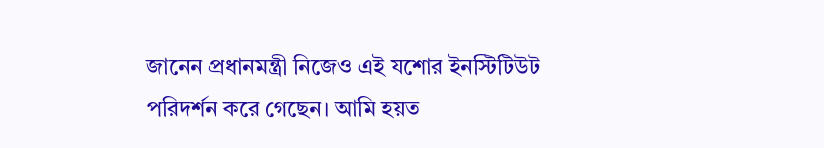জানেন প্রধানমন্ত্রী নিজেও এই যশোর ইনস্টিটিউট পরিদর্শন করে গেছেন। আমি হয়ত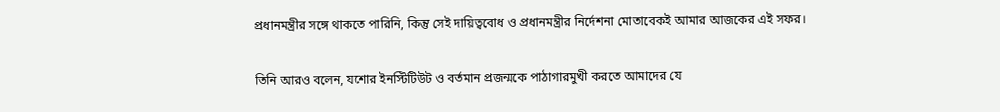প্রধানমন্ত্রীর সঙ্গে থাকতে পারিনি, কিন্তু সেই দায়িত্ববোধ ও প্রধানমন্ত্রীর নির্দেশনা মোতাবেকই আমার আজকের এই সফর।

তিনি আরও বলেন, যশোর ইনস্টিটিউট ও বর্তমান প্রজন্মকে পাঠাগারমুখী করতে আমাদের যে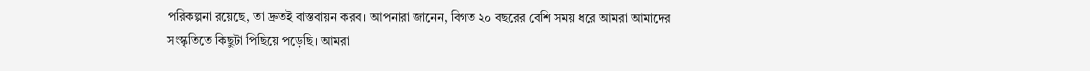পরিকল্পনা রয়েছে, তা দ্রুতই বাস্তবায়ন করব। আপনারা জানেন, বিগত ২০ বছরের বেশি সময় ধরে আমরা আমাদের সংস্কৃতিতে কিছুটা পিছিয়ে পড়েছি। আমরা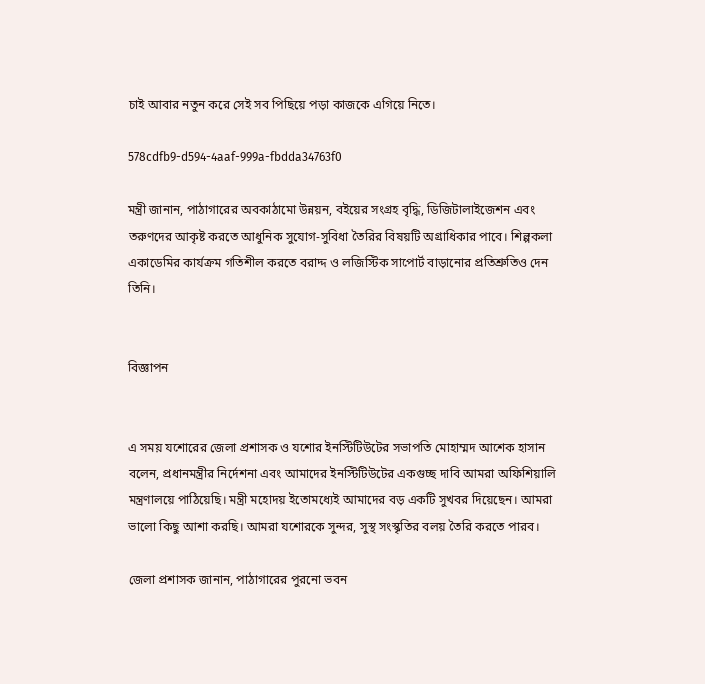চাই আবার নতুন করে সেই সব পিছিয়ে পড়া কাজকে এগিয়ে নিতে।

578cdfb9-d594-4aaf-999a-fbdda34763f0

মন্ত্রী জানান, পাঠাগারের অবকাঠামো উন্নয়ন, বইয়ের সংগ্রহ বৃদ্ধি, ডিজিটালাইজেশন এবং তরুণদের আকৃষ্ট করতে আধুনিক সুযোগ-সুবিধা তৈরির বিষয়টি অগ্রাধিকার পাবে। শিল্পকলা একাডেমির কার্যক্রম গতিশীল করতে বরাদ্দ ও লজিস্টিক সাপোর্ট বাড়ানোর প্রতিশ্রুতিও দেন তিনি।


বিজ্ঞাপন


এ সময় যশোরের জেলা প্রশাসক ও যশোর ইনস্টিটিউটের সভাপতি মোহাম্মদ আশেক হাসান বলেন, প্রধানমন্ত্রীর নির্দেশনা এবং আমাদের ইনস্টিটিউটের একগুচ্ছ দাবি আমরা অফিশিয়ালি মন্ত্রণালয়ে পাঠিয়েছি। মন্ত্রী মহোদয় ইতোমধ্যেই আমাদের বড় একটি সুখবর দিয়েছেন। আমরা ভালো কিছু আশা করছি। আমরা যশোরকে সুন্দর, সুস্থ সংস্কৃতির বলয় তৈরি করতে পারব।

জেলা প্রশাসক জানান, পাঠাগারের পুরনো ভবন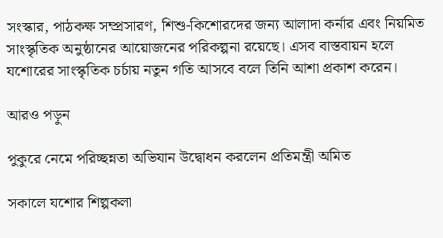সংস্কার, পাঠকক্ষ সম্প্রসারণ, শিশু-কিশোরদের জন্য আলাদা কর্নার এবং নিয়মিত সাংস্কৃতিক অনুষ্ঠানের আয়োজনের পরিকল্পনা রয়েছে। এসব বাস্তবায়ন হলে যশোরের সাংস্কৃতিক চর্চায় নতুন গতি আসবে বলে তিনি আশা প্রকাশ করেন।

আরও পড়ুন

পুকুরে নেমে পরিচ্ছন্নতা অভিযান উদ্বোধন করলেন প্রতিমন্ত্রী অমিত

সকালে যশোর শিল্পকলা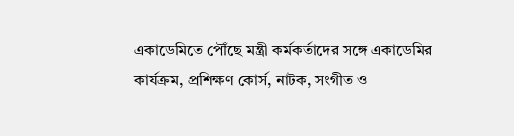একাডেমিতে পৌঁছে মন্ত্রী কর্মকর্তাদের সঙ্গে একাডেমির কার্যক্রম, প্রশিক্ষণ কোর্স, নাটক, সংগীত ও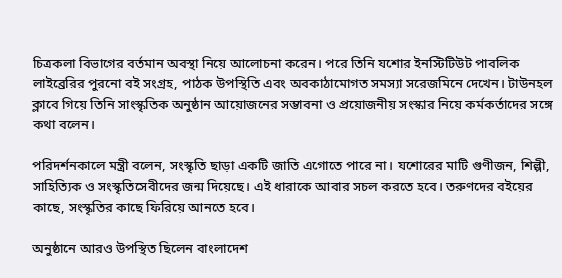চিত্রকলা বিভাগের বর্তমান অবস্থা নিয়ে আলোচনা করেন। পরে তিনি যশোর ইনস্টিটিউট পাবলিক লাইব্রেরির পুরনো বই সংগ্রহ, পাঠক উপস্থিতি এবং অবকাঠামোগত সমস্যা সরেজমিনে দেখেন। টাউনহল ক্লাবে গিয়ে তিনি সাংস্কৃতিক অনুষ্ঠান আয়োজনের সম্ভাবনা ও প্রয়োজনীয় সংস্কার নিয়ে কর্মকর্তাদের সঙ্গে কথা বলেন।

পরিদর্শনকালে মন্ত্রী বলেন, সংস্কৃতি ছাড়া একটি জাতি এগোতে পারে না। যশোরের মাটি গুণীজন, শিল্পী, সাহিত্যিক ও সংস্কৃতিসেবীদের জন্ম দিয়েছে। এই ধারাকে আবার সচল করতে হবে। তরুণদের বইয়ের কাছে, সংস্কৃতির কাছে ফিরিয়ে আনতে হবে।

অনুষ্ঠানে আরও উপস্থিত ছিলেন বাংলাদেশ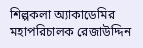শিল্পকলা অ্যাকাডেমির মহাপরিচালক রেজাউদ্দিন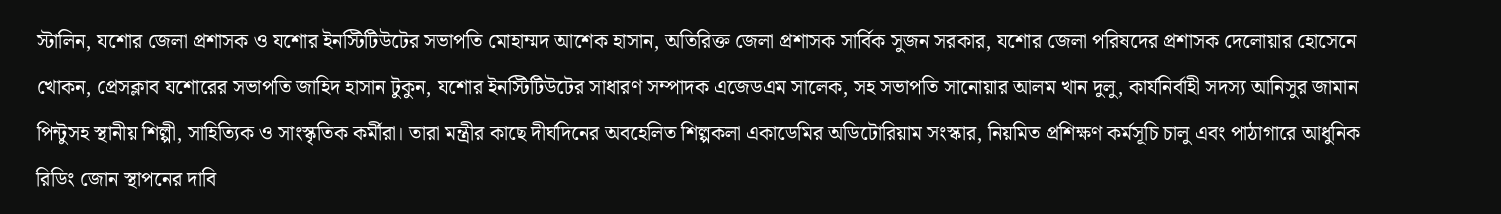স্টালিন, যশোর জেলা প্রশাসক ও যশোর ইনস্টিটিউটের সভাপতি মোহাম্মদ আশেক হাসান, অতিরিক্ত জেলা প্রশাসক সার্বিক সুজন সরকার, যশোর জেলা পরিষদের প্রশাসক দেলোয়ার হোসেনে খোকন, প্রেসক্লাব যশোরের সভাপতি জাহিদ হাসান টুকুন, যশোর ইনস্টিটিউটের সাধারণ সম্পাদক এজেডএম সালেক, সহ সভাপতি সানোয়ার আলম খান দুলু, কার্যনির্বাহী সদস্য আনিসুর জামান পিন্টুসহ স্থানীয় শিল্পী, সাহিত্যিক ও সাংস্কৃতিক কর্মীরা। তারা মন্ত্রীর কাছে দীর্ঘদিনের অবহেলিত শিল্পকলা একাডেমির অডিটোরিয়াম সংস্কার, নিয়মিত প্রশিক্ষণ কর্মসূচি চালু এবং পাঠাগারে আধুনিক রিডিং জোন স্থাপনের দাবি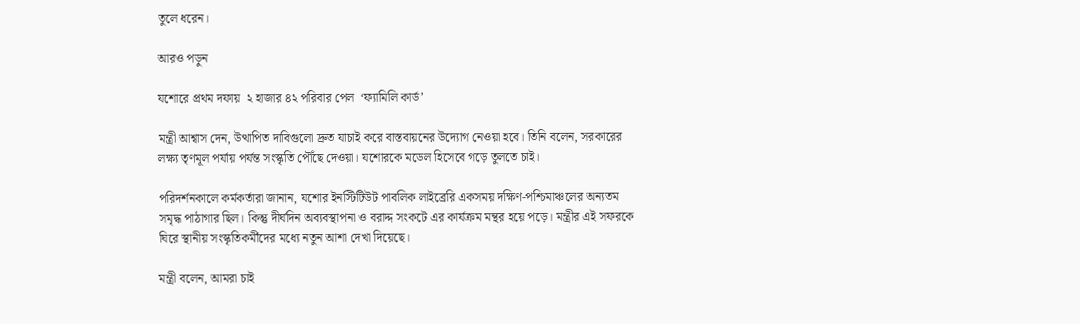তুলে ধরেন।

আরও পড়ুন

যশোরে প্রথম দফায়  ২ হাজার ৪২ পরিবার পেল  ‘ফ্যামিলি কার্ড’

মন্ত্রী আশ্বাস দেন, উত্থাপিত দাবিগুলো দ্রুত যাচাই করে বাস্তবায়নের উদ্যোগ নেওয়া হবে। তিনি বলেন, সরকারের লক্ষ্য তৃণমূল পর্যায় পর্যন্ত সংস্কৃতি পৌঁছে দেওয়া। যশোরকে মডেল হিসেবে গড়ে তুলতে চাই।

পরিদর্শনকালে কর্মকর্তারা জানান, যশোর ইনস্টিটিউট পাবলিক লাইব্রেরি একসময় দক্ষিণ-পশ্চিমাঞ্চলের অন্যতম সমৃদ্ধ পাঠাগার ছিল। কিন্তু দীর্ঘদিন অব্যবস্থাপনা ও বরাদ্দ সংকটে এর কার্যক্রম মন্থর হয়ে পড়ে। মন্ত্রীর এই সফরকে ঘিরে স্থানীয় সংস্কৃতিকর্মীদের মধ্যে নতুন আশা দেখা দিয়েছে।

মন্ত্রী বলেন, আমরা চাই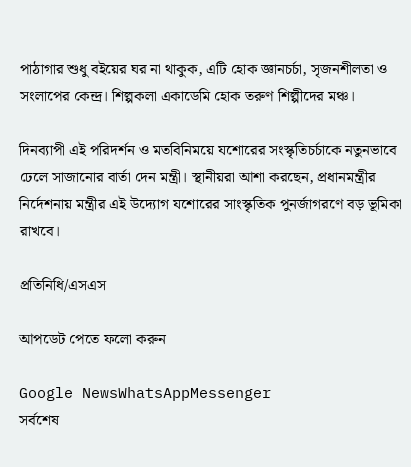পাঠাগার শুধু বইয়ের ঘর না থাকুক, এটি হোক জ্ঞানচর্চা, সৃজনশীলতা ও সংলাপের কেন্দ্র। শিল্পকলা একাডেমি হোক তরুণ শিল্পীদের মঞ্চ।

দিনব্যাপী এই পরিদর্শন ও মতবিনিময়ে যশোরের সংস্কৃতিচর্চাকে নতুনভাবে ঢেলে সাজানোর বার্তা দেন মন্ত্রী। স্থানীয়রা আশা করছেন, প্রধানমন্ত্রীর নির্দেশনায় মন্ত্রীর এই উদ্যোগ যশোরের সাংস্কৃতিক পুনর্জাগরণে বড় ভূমিকা রাখবে।

প্রতিনিধি/এসএস

আপডেট পেতে ফলো করুন

Google NewsWhatsAppMessenger
সর্বশেষ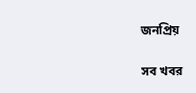জনপ্রিয়

সব খবর